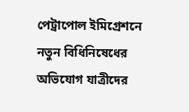পেট্রাপোল ইমিগ্রেশনে নতুন বিধিনিষেধের অভিযোগ যাত্রীদের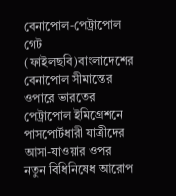বেনাপোল-পেট্রাপোল গেট (ফাইলছবি)বাংলাদেশের বেনাপোল সীমান্তের ওপারে ভারতের পেট্রাপোল ইমিগ্রেশনে পাসপোর্টধারী যাত্রীদের আসা-যাওয়ার ওপর নতুন বিধিনিষেধ আরোপ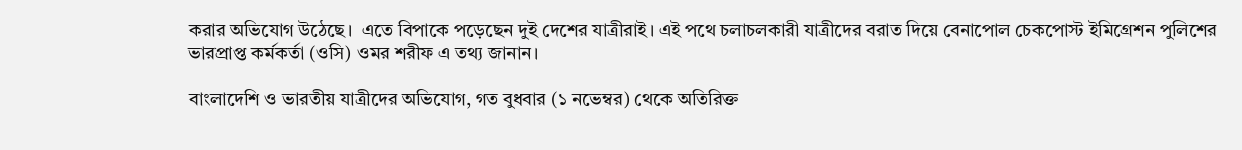করার অভিযোগ উঠেছে।  এতে বিপাকে পড়েছেন দুই দেশের যাত্রীরাই। এই পথে চলাচলকারী যাত্রীদের বরাত দিয়ে বেনাপোল চেকপোস্ট ইমিগ্রেশন পুলিশের ভারপ্রাপ্ত কর্মকর্তা (ওসি) ওমর শরীফ এ তথ্য জানান।

বাংলাদেশি ও ভারতীয় যাত্রীদের অভিযোগ, গত বুধবার (১ নভেম্বর) থেকে অতিরিক্ত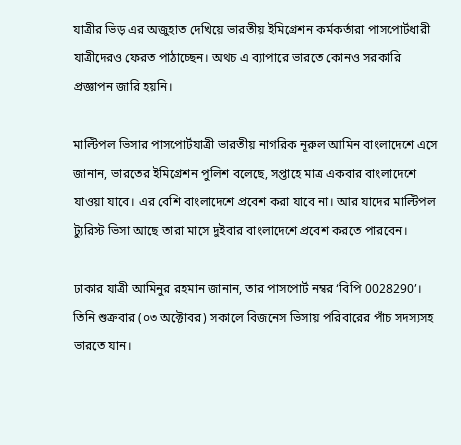যাত্রীর ভিড় এর অজুহাত দেখিয়ে ভারতীয় ইমিগ্রেশন কর্মকর্তারা পাসপোর্টধারী যাত্রীদেরও ফেরত পাঠাচ্ছেন। অথচ এ ব্যাপারে ভারতে কোনও সরকারি প্রজ্ঞাপন জারি হয়নি।

মাল্টিপল ভিসার পাসপোর্টযাত্রী ভারতীয় নাগরিক নূরুল আমিন বাংলাদেশে এসে জানান, ভারতের ইমিগ্রেশন পুলিশ বলেছে, সপ্তাহে মাত্র একবার বাংলাদেশে যাওয়া যাবে। এর বেশি বাংলাদেশে প্রবেশ করা যাবে না। আর যাদের মাল্টিপল ট্যুরিস্ট ভিসা আছে তারা মাসে দুইবার বাংলাদেশে প্রবেশ করতে পারবেন।

ঢাকার যাত্রী আমিনুর রহমান জানান, তার পাসপোর্ট নম্বর ‘বিপি 0028290’। তিনি শুক্রবার (০৩ অক্টোবর) সকালে বিজনেস ভিসায় পরিবারের পাঁচ সদস্যসহ ভারতে যান।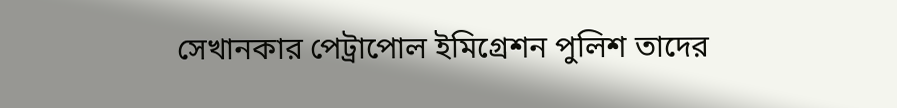সেখানকার পেট্রাপোল ইমিগ্রেশন পুলিশ তাদের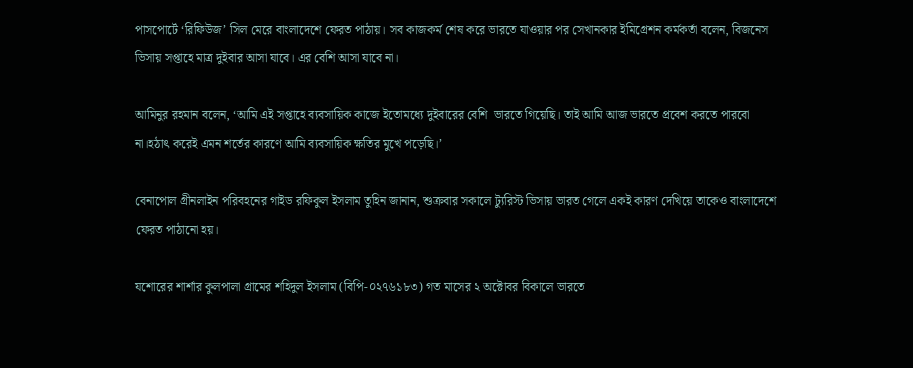পাসপোর্টে ‘রিফিউজ’ সিল মেরে বাংলাদেশে ফেরত পাঠায়। সব কাজকর্ম শেষ করে ভারতে যাওয়ার পর সেখানকার ইমিগ্রেশন কর্মকর্তা বলেন, বিজনেস ভিসায় সপ্তাহে মাত্র দুইবার আসা যাবে। এর বেশি আসা যাবে না।

আমিনুর রহমান বলেন, ‘আমি এই সপ্তাহে ব্যবসায়িক কাজে ইতোমধ্যে দুইবারের বেশি  ভারতে গিয়েছি। তাই আমি আজ ভারতে প্রবেশ করতে পারবো না।হঠাৎ করেই এমন শর্তের কারণে আমি ব্যবসায়িক ক্ষতির মুখে পড়েছি।’

বেনাপোল গ্রীনলাইন পরিবহনের গাইড রফিকুল ইসলাম তুহিন জানান, শুক্রবার সকালে ট্যুরিস্ট ভিসায় ভারত গেলে একই কারণ দেখিয়ে তাকেও বাংলাদেশে ফেরত পাঠানো হয়।

যশোরের শার্শার কুলপালা গ্রামের শহিদুল ইসলাম (বিপি-০২৭৬১৮৩) গত মাসের ২ অক্টোবর বিকালে ভারতে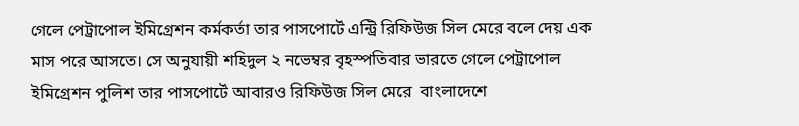গেলে পেট্রাপোল ইমিগ্রেশন কর্মকর্তা তার পাসপোর্টে এন্ট্রি রিফিউজ সিল মেরে বলে দেয় এক মাস পরে আসতে। সে অনুযায়ী শহিদুল ২ নভেম্বর বৃহস্পতিবার ভারতে গেলে পেট্রাপোল ইমিগ্রেশন পুলিশ তার পাসপোর্টে আবারও রিফিউজ সিল মেরে  বাংলাদেশে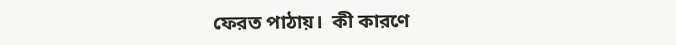ফেরত পাঠায়।  কী কারণে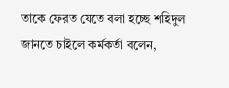তাকে ফেরত যেতে বলা হচ্ছে শহিদুল জানতে চাইলে কর্মকর্তা বলেন,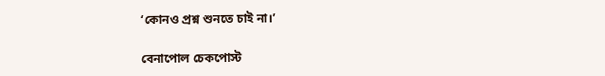‘কোনও প্রশ্ন শুনতে চাই না।’

বেনাপোল চেকপোস্ট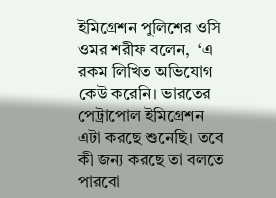ইমিগ্রেশন পুলিশের ওসি ওমর শরীফ বলেন,  ‘এ রকম লিখিত অভিযোগ কেউ করেনি। ভারতের পেট্রাপোল ইমিগ্রেশন এটা করছে শুনেছি। তবে কী জন্য করছে তা বলতে পারবো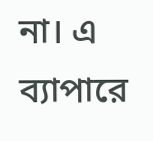না। এ ব্যাপারে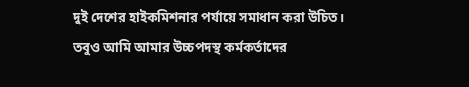দুই দেশের হাইকমিশনার পর্যায়ে সমাধান করা উচিত। তবুও আমি আমার উচ্চপদস্থ কর্মকর্তাদের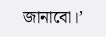জানাবো।’